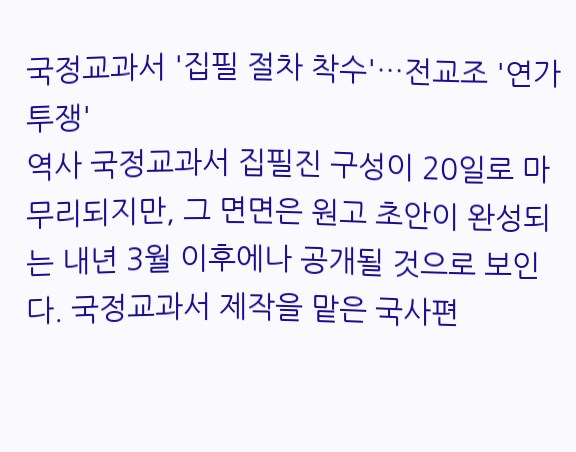국정교과서 '집필 절차 착수'…전교조 '연가투쟁'
역사 국정교과서 집필진 구성이 20일로 마무리되지만, 그 면면은 원고 초안이 완성되는 내년 3월 이후에나 공개될 것으로 보인다. 국정교과서 제작을 맡은 국사편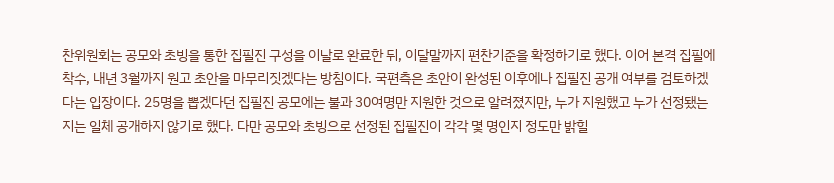찬위원회는 공모와 초빙을 통한 집필진 구성을 이날로 완료한 뒤, 이달말까지 편찬기준을 확정하기로 했다. 이어 본격 집필에 착수, 내년 3월까지 원고 초안을 마무리짓겠다는 방침이다. 국편측은 초안이 완성된 이후에나 집필진 공개 여부를 검토하겠다는 입장이다. 25명을 뽑겠다던 집필진 공모에는 불과 30여명만 지원한 것으로 알려졌지만, 누가 지원했고 누가 선정됐는지는 일체 공개하지 않기로 했다. 다만 공모와 초빙으로 선정된 집필진이 각각 몇 명인지 정도만 밝힐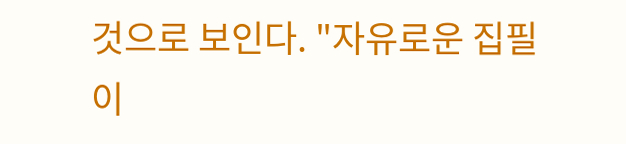것으로 보인다. "자유로운 집필이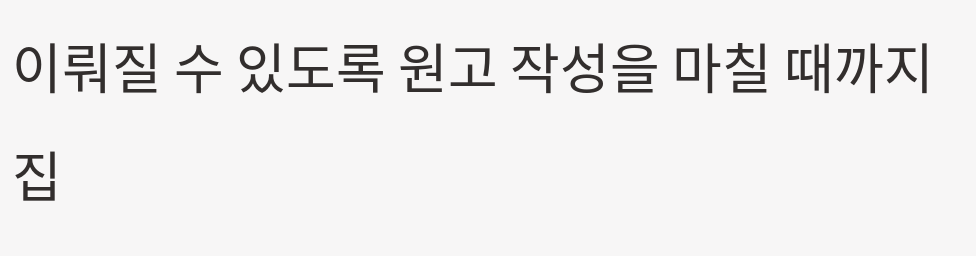이뤄질 수 있도록 원고 작성을 마칠 때까지 집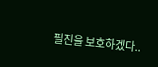필진을 보호하겠다..